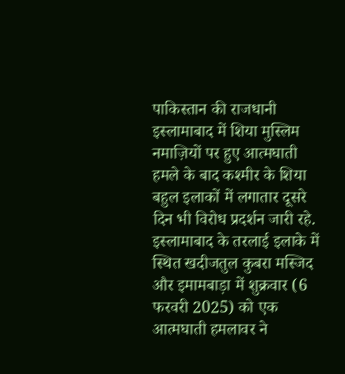पाकिस्तान की राजधानी इस्लामाबाद में शिया मुस्लिम नमाज़ियों पर हुए आत्मघाती हमले के बाद कश्मीर के शिया बहुल इलाकों में लगातार दूसरे दिन भी विरोध प्रदर्शन जारी रहे. इस्लामाबाद के तरलाई इलाके में स्थित खदीजतुल कुबरा मस्जिद और इमामबाड़ा में शुक्रवार (6 फरवरी 2025) को एक आत्मघाती हमलावर ने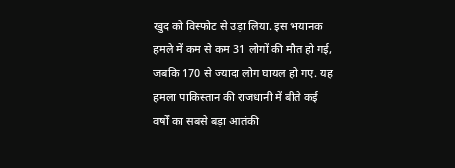खुद को विस्फोट से उड़ा लिया. इस भयानक हमले में कम से कम 31 लोगों की मौत हो गई, जबकि 170 से ज्यादा लोग घायल हो गए. यह हमला पाकिस्तान की राजधानी में बीते कई वर्षों का सबसे बड़ा आतंकी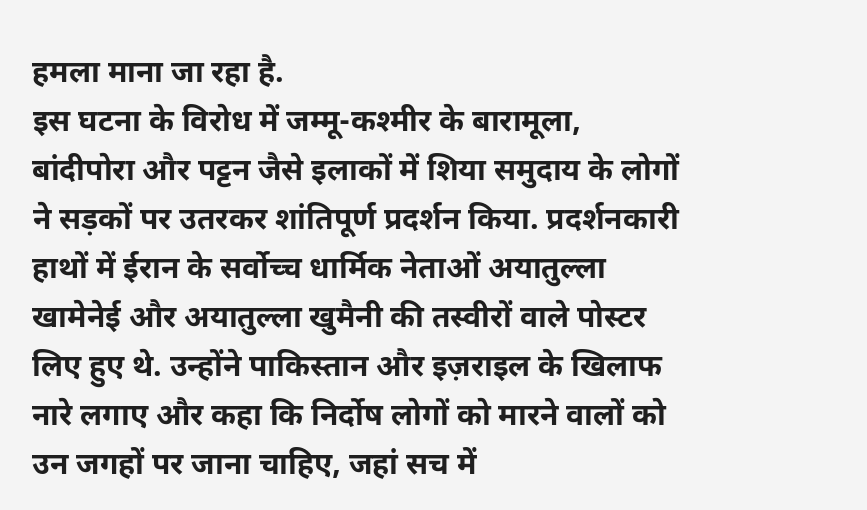हमला माना जा रहा है.
इस घटना के विरोध में जम्मू-कश्मीर के बारामूला, बांदीपोरा और पट्टन जैसे इलाकों में शिया समुदाय के लोगों ने सड़कों पर उतरकर शांतिपूर्ण प्रदर्शन किया. प्रदर्शनकारी हाथों में ईरान के सर्वोच्च धार्मिक नेताओं अयातुल्ला खामेनेई और अयातुल्ला खुमैनी की तस्वीरों वाले पोस्टर लिए हुए थे. उन्होंने पाकिस्तान और इज़राइल के खिलाफ नारे लगाए और कहा कि निर्दोष लोगों को मारने वालों को उन जगहों पर जाना चाहिए, जहां सच में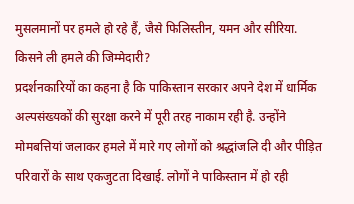मुसलमानों पर हमले हो रहे हैं, जैसे फिलिस्तीन, यमन और सीरिया.
किसने ली हमले की जिम्मेदारी?
प्रदर्शनकारियों का कहना है कि पाकिस्तान सरकार अपने देश में धार्मिक अल्पसंख्यकों की सुरक्षा करने में पूरी तरह नाकाम रही है. उन्होंने मोमबत्तियां जलाकर हमले में मारे गए लोगों को श्रद्धांजलि दी और पीड़ित परिवारों के साथ एकजुटता दिखाई. लोगों ने पाकिस्तान में हो रही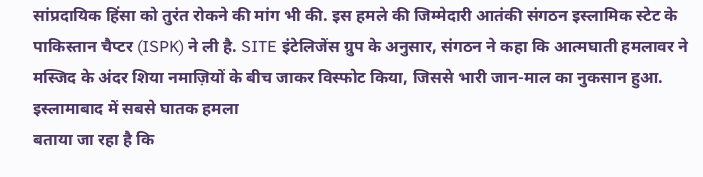सांप्रदायिक हिंसा को तुरंत रोकने की मांग भी की. इस हमले की जिम्मेदारी आतंकी संगठन इस्लामिक स्टेट के पाकिस्तान चैप्टर (ISPK) ने ली है. SITE इंटेलिजेंस ग्रुप के अनुसार, संगठन ने कहा कि आत्मघाती हमलावर ने मस्जिद के अंदर शिया नमाज़ियों के बीच जाकर विस्फोट किया, जिससे भारी जान-माल का नुकसान हुआ.
इस्लामाबाद में सबसे घातक हमला
बताया जा रहा है कि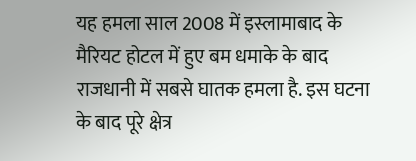यह हमला साल 2008 में इस्लामाबाद के मैरियट होटल में हुए बम धमाके के बाद राजधानी में सबसे घातक हमला है. इस घटना के बाद पूरे क्षेत्र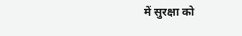में सुरक्षा को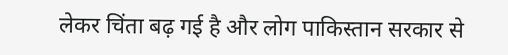लेकर चिंता बढ़ गई है और लोग पाकिस्तान सरकार से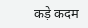कड़े कदम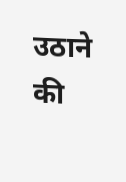उठाने की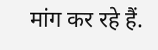मांग कर रहे हैं.